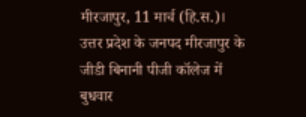मीरजापुर, 11 मार्च (हि.स.)। उत्तर प्रदेश के जनपद मीरजापुर के जीडी बिनानी पीजी कॉलेज में बुधवार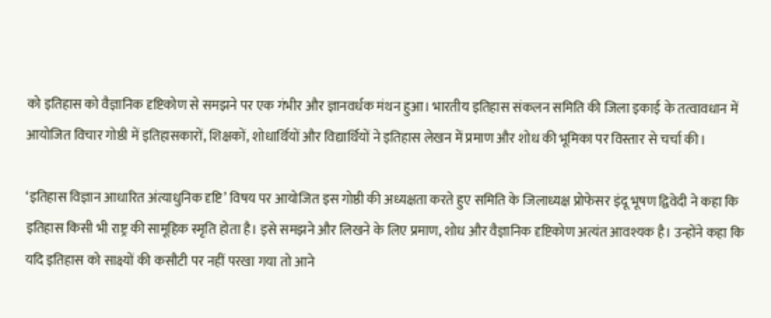को इतिहास को वैज्ञानिक दृष्टिकोण से समझने पर एक गंभीर और ज्ञानवर्धक मंथन हुआ। भारतीय इतिहास संकलन समिति की जिला इकाई के तत्वावधान में आयोजित विचार गोष्ठी में इतिहासकारों, शिक्षकों, शोधार्थियों और विद्यार्थियों ने इतिहास लेखन में प्रमाण और शोध की भूमिका पर विस्तार से चर्चा की।

‘इतिहास विज्ञान आधारित अंत्याधुनिक दृष्टि’ विषय पर आयोजित इस गोष्ठी की अध्यक्षता करते हुए समिति के जिलाध्यक्ष प्रोफेसर इंदू भूषण द्विवेदी ने कहा कि इतिहास किसी भी राष्ट्र की सामूहिक स्मृति होता है। इसे समझने और लिखने के लिए प्रमाण, शोध और वैज्ञानिक दृष्टिकोण अत्यंत आवश्यक है। उन्होंने कहा कि यदि इतिहास को साक्ष्यों की कसौटी पर नहीं परखा गया तो आने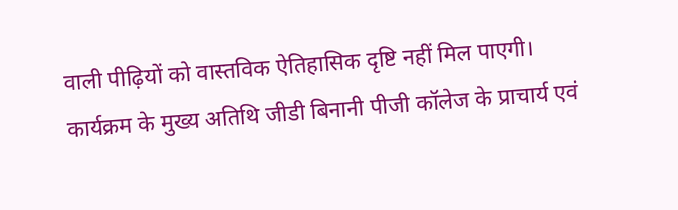वाली पीढ़ियों को वास्तविक ऐतिहासिक दृष्टि नहीं मिल पाएगी।
कार्यक्रम के मुख्य अतिथि जीडी बिनानी पीजी कॉलेज के प्राचार्य एवं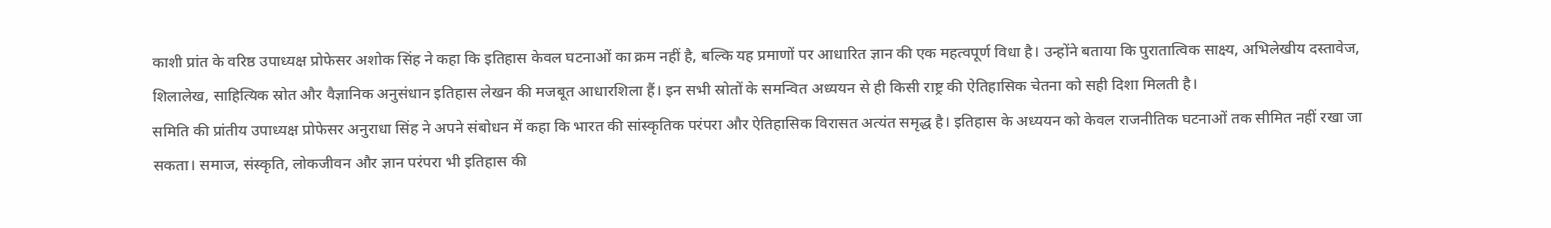काशी प्रांत के वरिष्ठ उपाध्यक्ष प्रोफेसर अशोक सिंह ने कहा कि इतिहास केवल घटनाओं का क्रम नहीं है, बल्कि यह प्रमाणों पर आधारित ज्ञान की एक महत्वपूर्ण विधा है। उन्होंने बताया कि पुरातात्विक साक्ष्य, अभिलेखीय दस्तावेज, शिलालेख, साहित्यिक स्रोत और वैज्ञानिक अनुसंधान इतिहास लेखन की मजबूत आधारशिला हैं। इन सभी स्रोतों के समन्वित अध्ययन से ही किसी राष्ट्र की ऐतिहासिक चेतना को सही दिशा मिलती है।
समिति की प्रांतीय उपाध्यक्ष प्रोफेसर अनुराधा सिंह ने अपने संबोधन में कहा कि भारत की सांस्कृतिक परंपरा और ऐतिहासिक विरासत अत्यंत समृद्ध है। इतिहास के अध्ययन को केवल राजनीतिक घटनाओं तक सीमित नहीं रखा जा सकता। समाज, संस्कृति, लोकजीवन और ज्ञान परंपरा भी इतिहास की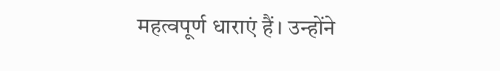महत्वपूर्ण धाराएं हैं। उन्होंने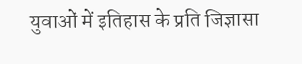युवाओं में इतिहास के प्रति जिज्ञासा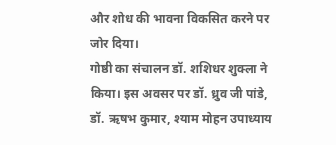और शोध की भावना विकसित करने पर जोर दिया।
गोष्ठी का संचालन डॉ. शशिधर शुक्ला ने किया। इस अवसर पर डॉ. ध्रुव जी पांडे, डॉ. ऋषभ कुमार, श्याम मोहन उपाध्याय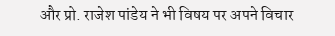और प्रो. राजेश पांडेय ने भी विषय पर अपने विचार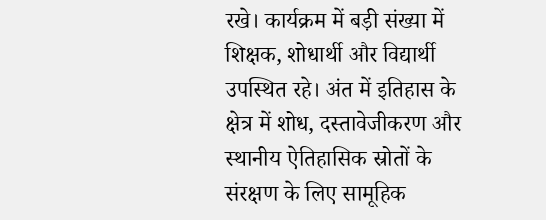रखे। कार्यक्रम में बड़ी संख्या में शिक्षक, शोधार्थी और विद्यार्थी उपस्थित रहे। अंत में इतिहास के क्षेत्र में शोध, दस्तावेजीकरण और स्थानीय ऐतिहासिक स्रोतों के संरक्षण के लिए सामूहिक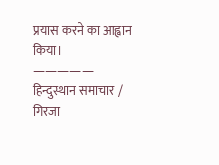प्रयास करने का आह्वान किया।
—————
हिन्दुस्थान समाचार / गिरजा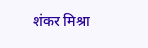शंकर मिश्रा